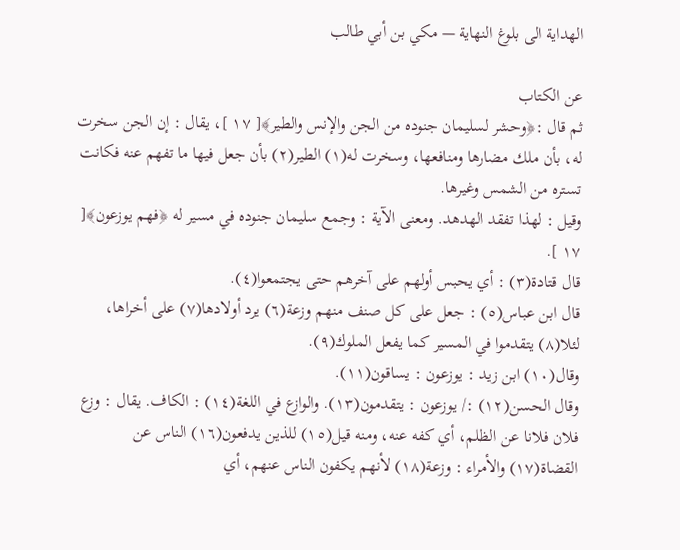الهداية الى بلوغ النهاية — مكي بن أبي طالب

عن الكتاب
ثم قال :﴿وحشر لسليمان جنوده من الجن والإنس والطير﴾[ ١٧ ]، يقال : إن الجن سخرت له، بأن ملك مضارها ومنافعها، وسخرت له(١) الطير(٢) بأن جعل فيها ما تفهم عنه فكانت تستره من الشمس وغيرها.
وقيل : لهذا تفقد الهدهد. ومعنى الآية : وجمع سليمان جنوده في مسير له ﴿فهم يوزعون﴾[ ١٧ ].
قال قتادة(٣) : أي يحبس أولهم على آخرهم حتى يجتمعوا(٤).
قال ابن عباس(٥) : جعل على كل صنف منهم وزعة(٦) يرد أولادها(٧) على أخراها، لئلا(٨) يتقدموا في المسير كما يفعل الملوك(٩).
وقال(١٠) ابن زيد : يوزعون : يساقون(١١).
وقال الحسن(١٢) :/ يوزعون : يتقدمون(١٣). والوازع في اللغة(١٤) : الكاف. يقال : وزع فلان فلانا عن الظلم، أي كفه عنه، ومنه قيل(١٥) للذين يدفعون(١٦) الناس عن القضاة(١٧) والأمراء : وزعة(١٨) لأنهم يكفون الناس عنهم، أي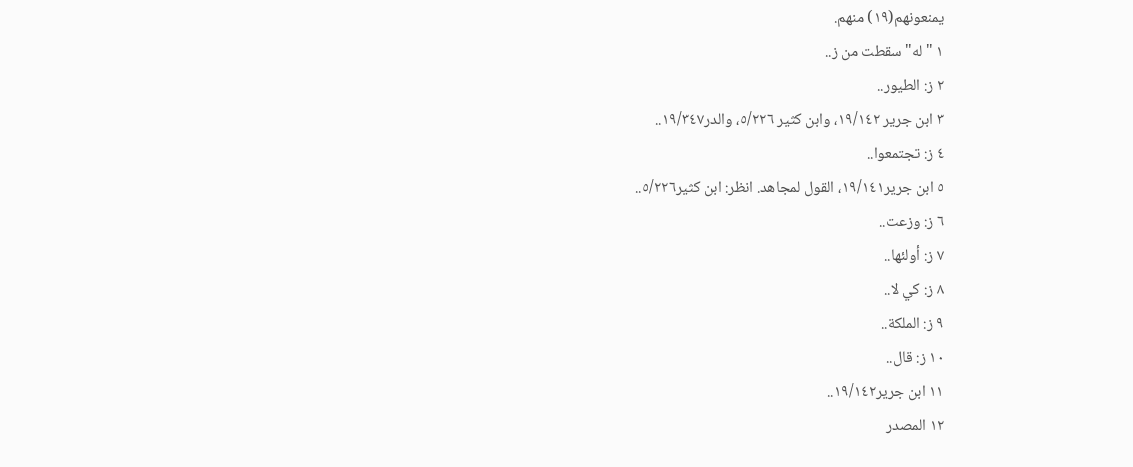يمنعونهم(١٩) منهم.
١ "له" سقطت من ز..
٢ ز: الطيور..
٣ ابن جرير ١٩/١٤٢، وابن كثير ٥/٢٢٦، والدر١٩/٣٤٧..
٤ ز: تجتمعوا..
٥ ابن جرير١٩/١٤١، القول لمجاهد. انظر: ابن كثير٥/٢٢٦..
٦ ز: وزعت..
٧ ز: أولئها..
٨ ز: كي لا..
٩ ز: الملكة..
١٠ ز: قال..
١١ ابن جرير١٩/١٤٢..
١٢ المصدر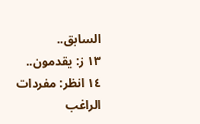السابق..
١٣ ز: يقدمون..
١٤ انظر: مفردات الراغب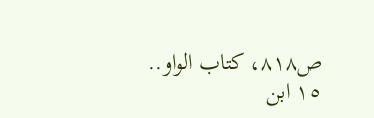ص٨١٨، كتاب الواو..
١٥ ابن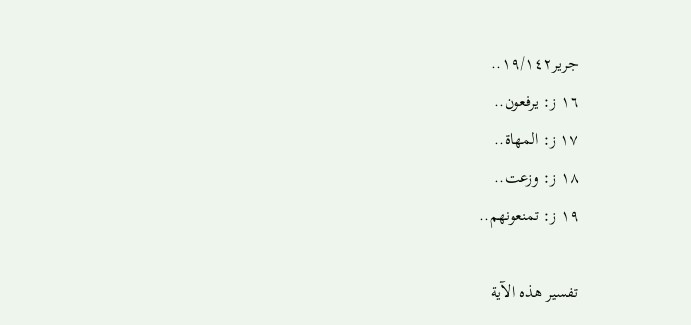جرير١٩/١٤٢..
١٦ ز: يرفعون..
١٧ ز: المهاة..
١٨ ز: وزعت..
١٩ ز: تمنعونهم..

تفسير هذه الآية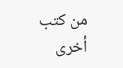من كتب أخرى